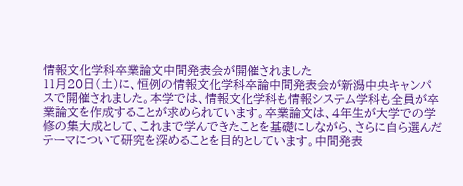情報文化学科卒業論文中間発表会が開催されました
11月20日(土)に、恒例の情報文化学科卒論中間発表会が新潟中央キャンパスで開催されました。本学では、情報文化学科も情報システム学科も全員が卒業論文を作成することが求められています。卒業論文は、4年生が大学での学修の集大成として、これまで学んできたことを基礎にしながら、さらに自ら選んだテーマについて研究を深めることを目的としています。中間発表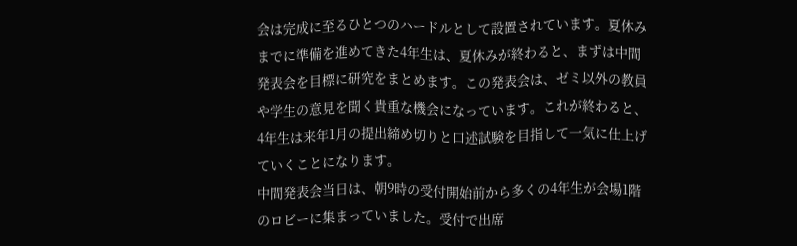会は完成に至るひとつのハードルとして設置されています。夏休みまでに準備を進めてきた4年生は、夏休みが終わると、まずは中間発表会を目標に研究をまとめます。この発表会は、ゼミ以外の教員や学生の意見を聞く貴重な機会になっています。これが終わると、4年生は来年1月の提出締め切りと口述試験を目指して一気に仕上げていくことになります。
中間発表会当日は、朝9時の受付開始前から多くの4年生が会場1階のロビーに集まっていました。受付で出席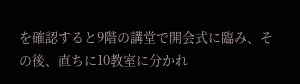を確認すると9階の講堂で開会式に臨み、その後、直ちに10教室に分かれ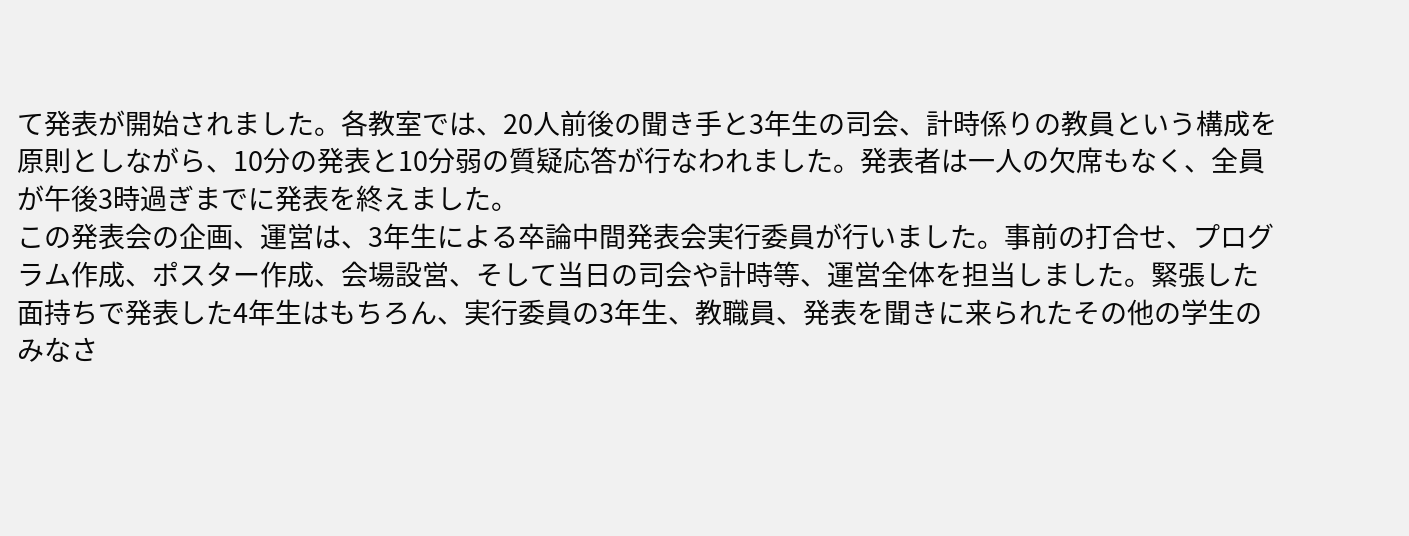て発表が開始されました。各教室では、20人前後の聞き手と3年生の司会、計時係りの教員という構成を原則としながら、10分の発表と10分弱の質疑応答が行なわれました。発表者は一人の欠席もなく、全員が午後3時過ぎまでに発表を終えました。
この発表会の企画、運営は、3年生による卒論中間発表会実行委員が行いました。事前の打合せ、プログラム作成、ポスター作成、会場設営、そして当日の司会や計時等、運営全体を担当しました。緊張した面持ちで発表した4年生はもちろん、実行委員の3年生、教職員、発表を聞きに来られたその他の学生のみなさ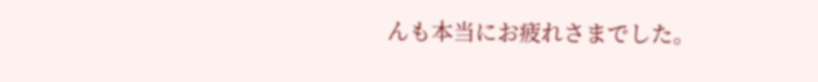んも本当にお疲れさまでした。